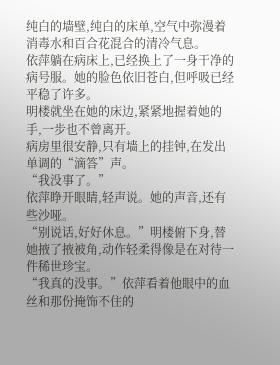纯白的墙壁,纯白的床单,空气中弥漫着消毒水和百合花混合的清冷气息。
依萍躺在病床上,已经换上了一身干净的病号服。她的脸色依旧苍白,但呼吸已经平稳了许多。
明楼就坐在她的床边,紧紧地握着她的手,一步也不曾离开。
病房里很安静,只有墙上的挂钟,在发出单调的“滴答”声。
“我没事了。”
依萍睁开眼睛,轻声说。她的声音,还有些沙哑。
“别说话,好好休息。”明楼俯下身,替她掖了掖被角,动作轻柔得像是在对待一件稀世珍宝。
“我真的没事。”依萍看着他眼中的血丝和那份掩饰不住的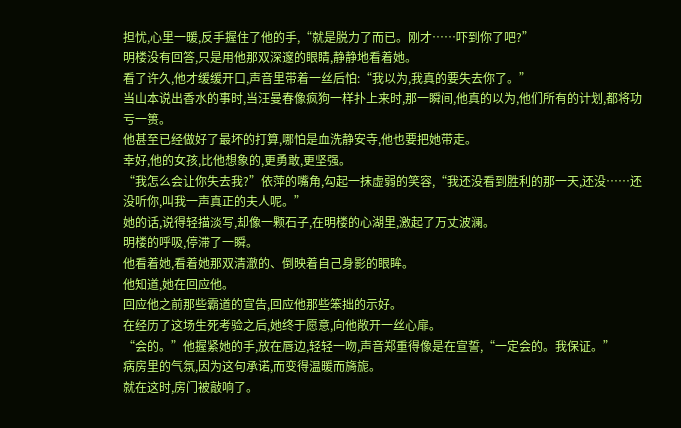担忧,心里一暖,反手握住了他的手,“就是脱力了而已。刚才……吓到你了吧?”
明楼没有回答,只是用他那双深邃的眼睛,静静地看着她。
看了许久,他才缓缓开口,声音里带着一丝后怕:“我以为,我真的要失去你了。”
当山本说出香水的事时,当汪曼春像疯狗一样扑上来时,那一瞬间,他真的以为,他们所有的计划,都将功亏一篑。
他甚至已经做好了最坏的打算,哪怕是血洗静安寺,他也要把她带走。
幸好,他的女孩,比他想象的,更勇敢,更坚强。
“我怎么会让你失去我?”依萍的嘴角,勾起一抹虚弱的笑容,“我还没看到胜利的那一天,还没……还没听你,叫我一声真正的夫人呢。”
她的话,说得轻描淡写,却像一颗石子,在明楼的心湖里,激起了万丈波澜。
明楼的呼吸,停滞了一瞬。
他看着她,看着她那双清澈的、倒映着自己身影的眼眸。
他知道,她在回应他。
回应他之前那些霸道的宣告,回应他那些笨拙的示好。
在经历了这场生死考验之后,她终于愿意,向他敞开一丝心扉。
“会的。”他握紧她的手,放在唇边,轻轻一吻,声音郑重得像是在宣誓,“一定会的。我保证。”
病房里的气氛,因为这句承诺,而变得温暖而旖旎。
就在这时,房门被敲响了。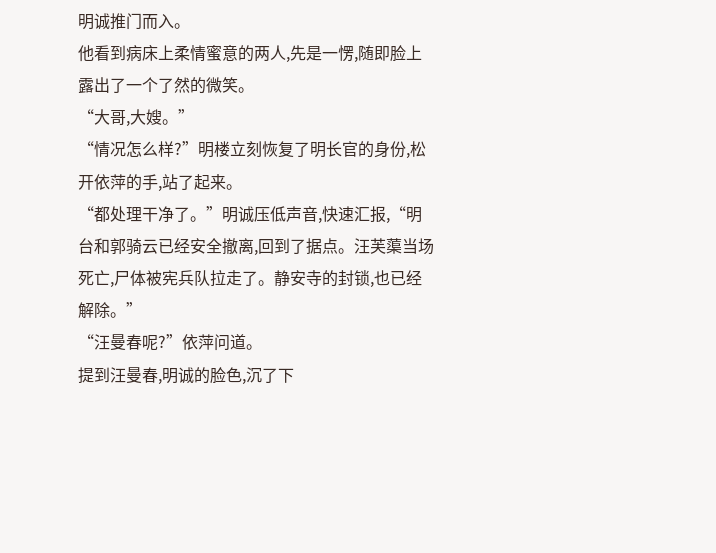明诚推门而入。
他看到病床上柔情蜜意的两人,先是一愣,随即脸上露出了一个了然的微笑。
“大哥,大嫂。”
“情况怎么样?”明楼立刻恢复了明长官的身份,松开依萍的手,站了起来。
“都处理干净了。”明诚压低声音,快速汇报,“明台和郭骑云已经安全撤离,回到了据点。汪芙蕖当场死亡,尸体被宪兵队拉走了。静安寺的封锁,也已经解除。”
“汪曼春呢?”依萍问道。
提到汪曼春,明诚的脸色,沉了下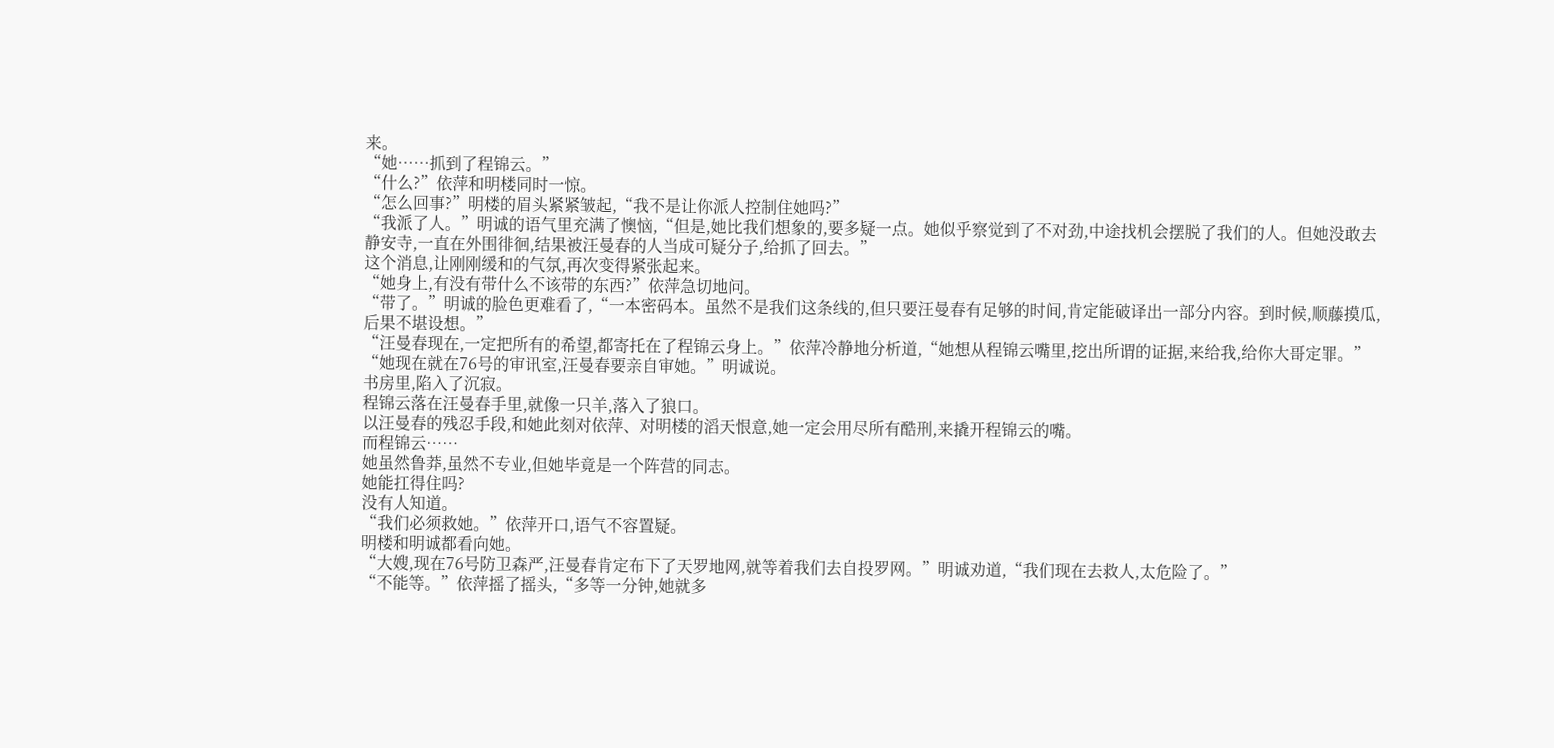来。
“她……抓到了程锦云。”
“什么?”依萍和明楼同时一惊。
“怎么回事?”明楼的眉头紧紧皱起,“我不是让你派人控制住她吗?”
“我派了人。”明诚的语气里充满了懊恼,“但是,她比我们想象的,要多疑一点。她似乎察觉到了不对劲,中途找机会摆脱了我们的人。但她没敢去静安寺,一直在外围徘徊,结果被汪曼春的人当成可疑分子,给抓了回去。”
这个消息,让刚刚缓和的气氛,再次变得紧张起来。
“她身上,有没有带什么不该带的东西?”依萍急切地问。
“带了。”明诚的脸色更难看了,“一本密码本。虽然不是我们这条线的,但只要汪曼春有足够的时间,肯定能破译出一部分内容。到时候,顺藤摸瓜,后果不堪设想。”
“汪曼春现在,一定把所有的希望,都寄托在了程锦云身上。”依萍冷静地分析道,“她想从程锦云嘴里,挖出所谓的证据,来给我,给你大哥定罪。”
“她现在就在76号的审讯室,汪曼春要亲自审她。”明诚说。
书房里,陷入了沉寂。
程锦云落在汪曼春手里,就像一只羊,落入了狼口。
以汪曼春的残忍手段,和她此刻对依萍、对明楼的滔天恨意,她一定会用尽所有酷刑,来撬开程锦云的嘴。
而程锦云……
她虽然鲁莽,虽然不专业,但她毕竟是一个阵营的同志。
她能扛得住吗?
没有人知道。
“我们必须救她。”依萍开口,语气不容置疑。
明楼和明诚都看向她。
“大嫂,现在76号防卫森严,汪曼春肯定布下了天罗地网,就等着我们去自投罗网。”明诚劝道,“我们现在去救人,太危险了。”
“不能等。”依萍摇了摇头,“多等一分钟,她就多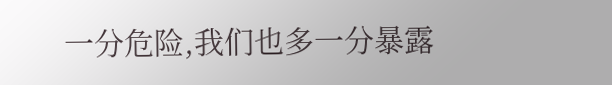一分危险,我们也多一分暴露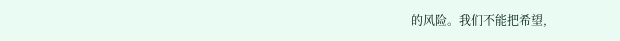的风险。我们不能把希望,